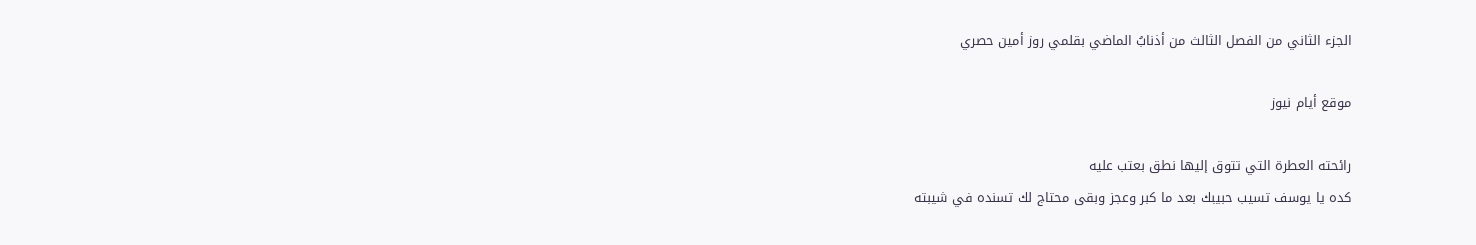الجزء الثاني من الفصل الثالث من أذنابُ الماضي بقلمي روز أمين حصري

موقع أيام نيوز

رائحته العطرة التي تتوق إليها نطق بعتب عليه
كده يا يوسف تسيب حبيبك بعد ما كبر وعجز وبقى محتاج لك تسنده في شيبته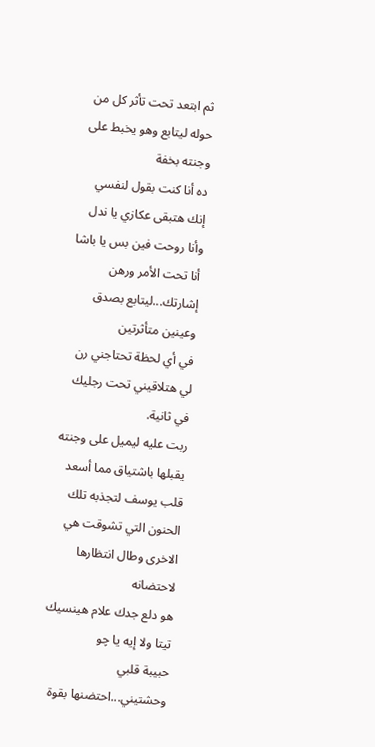ثم ابتعد تحت تأثر كل من حوله ليتابع وهو يخبط على وجنته بخفة
ده أنا كنت بقول لنفسي إنك هتبقى عكازي يا ندل
وأنا روحت فين بس يا باشا أنا تحت الأمر ورهن إشارتك...ليتابع بصدق وعينين متأثرتين
في أي لحظة تحتاجني رن لي هتلاقيني تحت رجليك في ثانية.
ربت عليه ليميل على وجنته يقبلها باشتياق مما أسعد قلب يوسف لتجذبه تلك الحنون التي تشوقت هي الاخرى وطال انتظارها لاحتضانه
هو دلع جدك علام هينسيك تيتا ولا إيه يا چو
حبيبة قلبي وحشتيني...احتضنها بقوة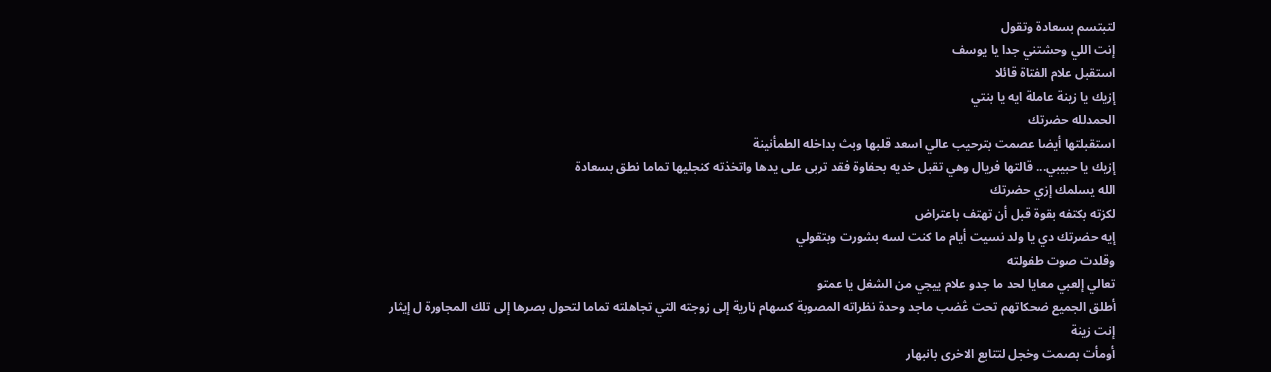لتبتسم بسعادة وتقول
إنت اللي وحشتني جدا يا يوسف
استقبل علام الفتاة قائلا
إزيك يا زينة عاملة ايه يا بنتي
الحمدلله حضرتك
استقبلتها أيضا عصمت بترحيب عالي اسعد قلبها وبث بداخله الطمأنينة
إزيك يا حبيبي... قالتها فريال وهي تقبل خديه بحفاوة فقد تربى على يدها واتخذته كنجليها تماما نطق بسعادة
الله يسلمك إزي حضرتك
لكزته بكتفه بقوة قبل أن تهتف باعتراض
إيه حضرتك دي يا ولد نسيت أيام ما كنت لسه بشورت وبتقولي
وقلدت صوت طفولته
تعالي إلعبي معايا لحد ما جدو علام ييجي من الشغل يا عمتو
أطلق الجميع ضحكاتهم تحت ڠضب ماجد وحدة نظراته المصوبة كسهام ڼارية إلى زوجته التي تجاهلته تماما لتحول بصرها إلى تلك المجاورة ل إيثار
إنت زينة
أومأت بصمت وخجل لتتابع الاخرى بانبهار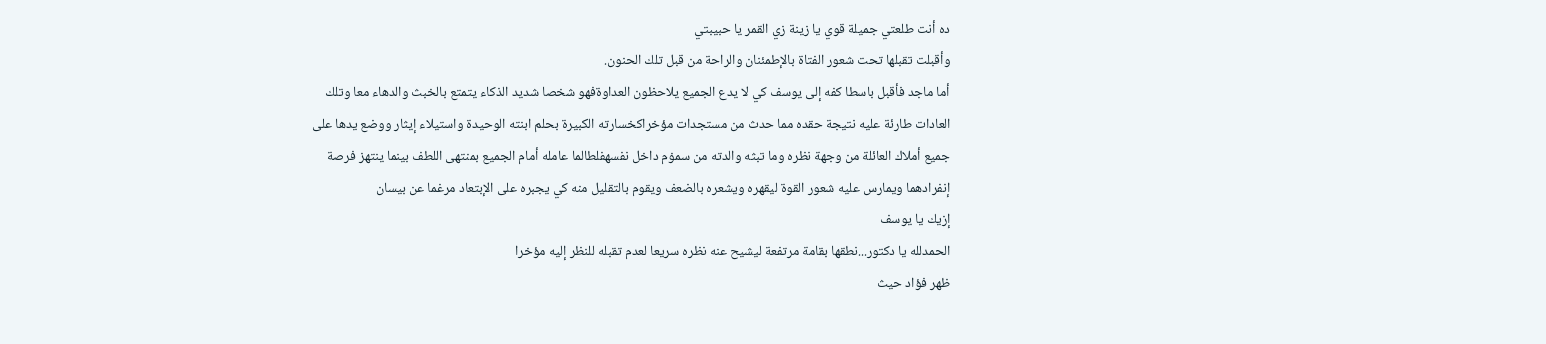ده أنت طلعتي جميلة قوي يا زينة زي القمر يا حبيبتي
وأقبلت تقبلها تحت شعور الفتاة بالإطمئنان والراحة من قبل تلك الحنون.
أما ماجد فأقبل باسطا كفه إلى يوسف كي لا يدع الجميع يلاحظون العداوةفهو شخصا شديد الذكاء يتمتع بالخبث والدهاء معا وتلك العادات طارئة عليه نتيجة حقده مما حدث من مستجدات مؤخراكخسارته الكبيرة بحلم ابنته الوحيدة واستيلاء إيثار ووضع يدها على جميع أملاك العائلة من وجهة نظره وما تبثه والدته من سمۏم داخل نفسهفلطالما عامله أمام الجميع بمنتهى اللطف بينما ينتهز فرصة إنفرادهما ويمارس عليه شعور القوة ليقهره ويشعره بالضعف ويقوم بالتقليل منه كي يجبره على الإبتعاد مرغما عن بيسان
إزيك يا يوسف
الحمدلله يا دكتور...نطقها بقامة مرتفعة ليشيح عنه نظره سريعا لعدم تقبله للنظر إليه مؤخرا
ظهر فؤاد حيث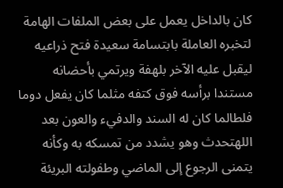كان بالداخل يعمل على بعض الملفات الهامة لتخبره العاملة بابتسامة سعيدة فتح ذراعيه ليقبل عليه الآخر بلهفة ويرتمي بأحضانه مستندا برأسه فوق كتفه مثلما كان يفعل دوما فلطالما كان له السند والدفيء والعون بعد اللهتحدث وهو يشدد من تمسكه به وكأنه يتمنى الرجوع إلى الماضي وطفولته البريئة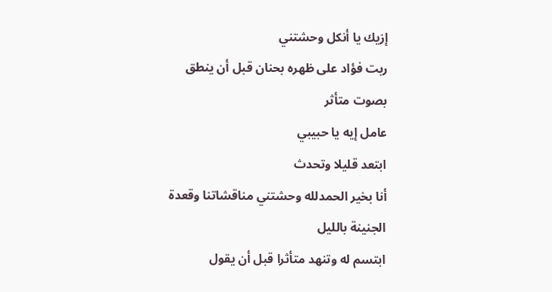إزيك يا أنكل وحشتني
ربت فؤاد على ظهره بحنان قبل أن ينطق بصوت متأثر
عامل إيه يا حبيبي
ابتعد قليلا وتحدث
أنا بخير الحمدلله وحشتني مناقشاتنا وقعدة الجنينة بالليل
ابتسم له وتنهد متأثرا قبل أن يقول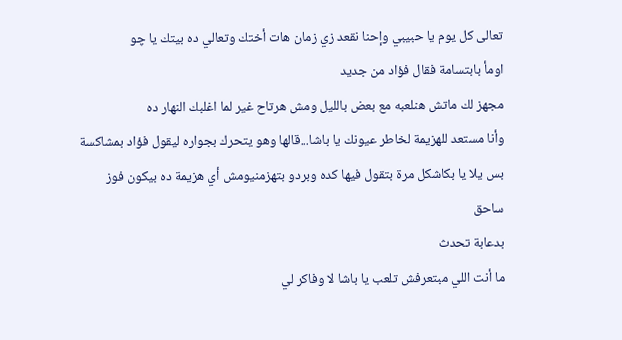تعالى كل يوم يا حبيبي وإحنا نقعد زي زمان هات أختك وتعالي ده بيتك يا چو
اومأ بابتسامة فقال فؤاد من جديد
مجهز لك ماتش هنلعبه مع بعض بالليل ومش هرتاح غير لما اغلبك النهار ده
وأنا مستعد للهزيمة لخاطر عيونك يا باشا...قالها وهو يتحرك بجواره ليقول فؤاد بمشاكسة
بس يلا يا بكاشكل مرة بتقول فيها كده وبردو بتهزمنيومش أي هزيمة ده بيكون فوز ساحق
بدعابة تحدث
ما أنت اللي مبتعرفش تلعب يا باشا لا وفاكر لي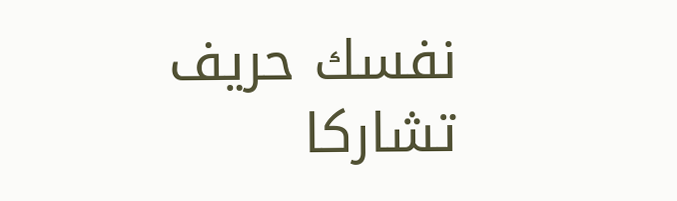نفسك حريف
تشاركا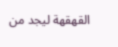القهقهة ليجد من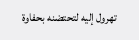تهرول إليه لتحتضنه بحفاوة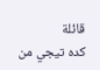قائلة
كده تيجي من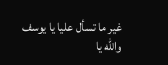غير ما تسأل عليا يا يوسف
والله يا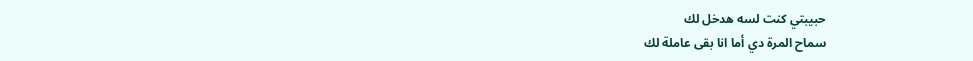حبيبتي كنت لسه هدخل لك
سماح المرة دي أما انا بقى عاملة لك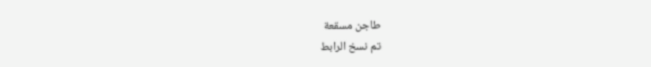طاجن مسقعة
تم نسخ الرابط